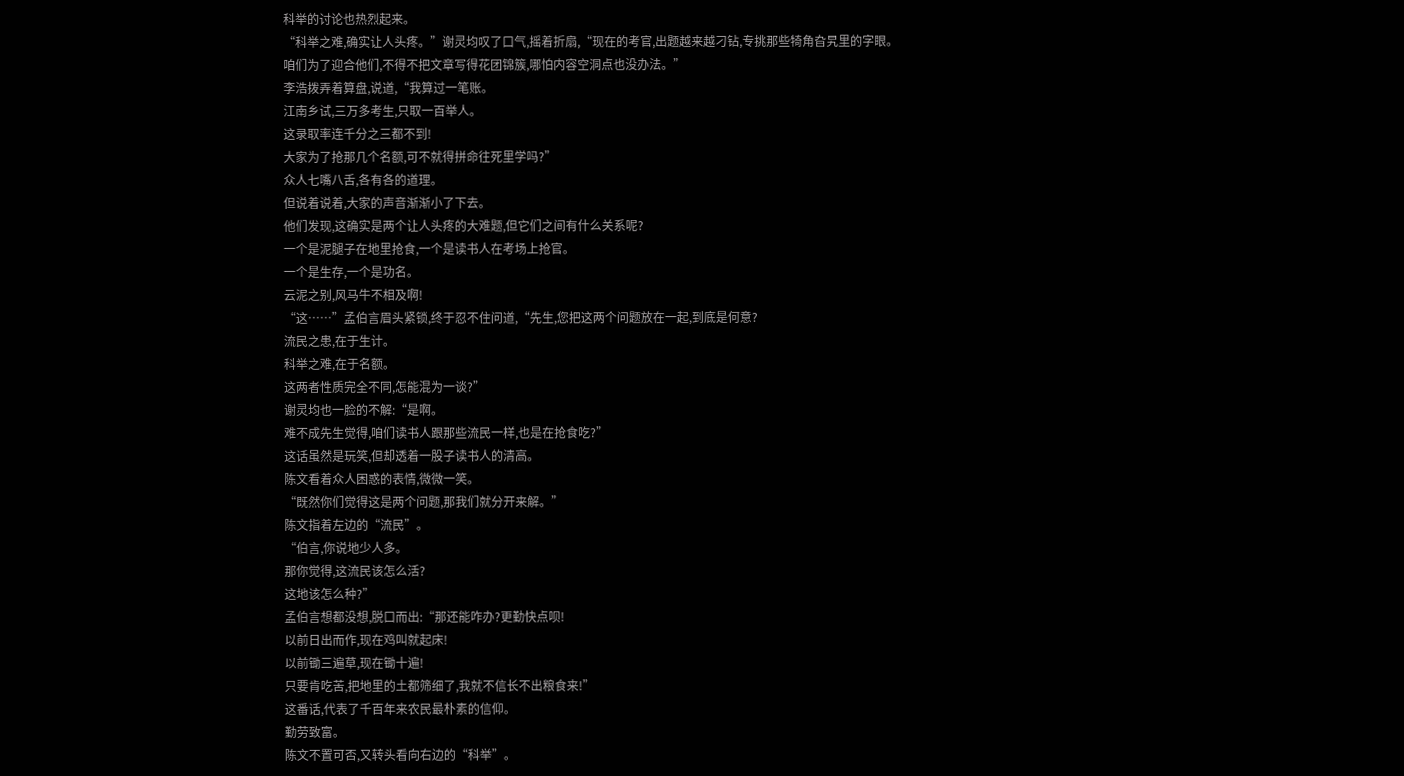科举的讨论也热烈起来。
“科举之难,确实让人头疼。”谢灵均叹了口气,摇着折扇,“现在的考官,出题越来越刁钻,专挑那些犄角旮旯里的字眼。
咱们为了迎合他们,不得不把文章写得花团锦簇,哪怕内容空洞点也没办法。”
李浩拨弄着算盘,说道,“我算过一笔账。
江南乡试,三万多考生,只取一百举人。
这录取率连千分之三都不到!
大家为了抢那几个名额,可不就得拼命往死里学吗?”
众人七嘴八舌,各有各的道理。
但说着说着,大家的声音渐渐小了下去。
他们发现,这确实是两个让人头疼的大难题,但它们之间有什么关系呢?
一个是泥腿子在地里抢食,一个是读书人在考场上抢官。
一个是生存,一个是功名。
云泥之别,风马牛不相及啊!
“这……”孟伯言眉头紧锁,终于忍不住问道,“先生,您把这两个问题放在一起,到底是何意?
流民之患,在于生计。
科举之难,在于名额。
这两者性质完全不同,怎能混为一谈?”
谢灵均也一脸的不解:“是啊。
难不成先生觉得,咱们读书人跟那些流民一样,也是在抢食吃?”
这话虽然是玩笑,但却透着一股子读书人的清高。
陈文看着众人困惑的表情,微微一笑。
“既然你们觉得这是两个问题,那我们就分开来解。”
陈文指着左边的“流民”。
“伯言,你说地少人多。
那你觉得,这流民该怎么活?
这地该怎么种?”
孟伯言想都没想,脱口而出:“那还能咋办?更勤快点呗!
以前日出而作,现在鸡叫就起床!
以前锄三遍草,现在锄十遍!
只要肯吃苦,把地里的土都筛细了,我就不信长不出粮食来!”
这番话,代表了千百年来农民最朴素的信仰。
勤劳致富。
陈文不置可否,又转头看向右边的“科举”。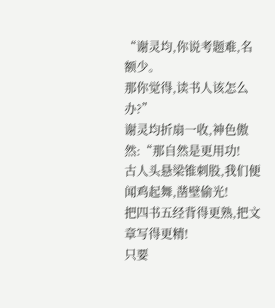“谢灵均,你说考题难,名额少。
那你觉得,读书人该怎么办?”
谢灵均折扇一收,神色傲然:“那自然是更用功!
古人头悬梁锥刺股,我们便闻鸡起舞,凿壁偷光!
把四书五经背得更熟,把文章写得更精!
只要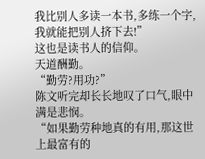我比别人多读一本书,多练一个字,我就能把别人挤下去!”
这也是读书人的信仰。
天道酬勤。
“勤劳?用功?”
陈文听完却长长地叹了口气,眼中满是悲悯。
“如果勤劳种地真的有用,那这世上最富有的